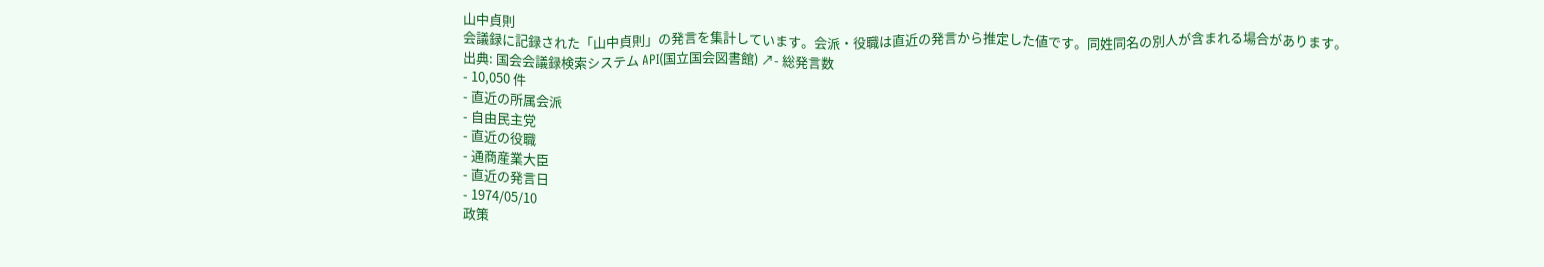山中貞則
会議録に記録された「山中貞則」の発言を集計しています。会派・役職は直近の発言から推定した値です。同姓同名の別人が含まれる場合があります。
出典: 国会会議録検索システム API(国立国会図書館) ↗- 総発言数
- 10,050 件
- 直近の所属会派
- 自由民主党
- 直近の役職
- 通商産業大臣
- 直近の発言日
- 1974/05/10
政策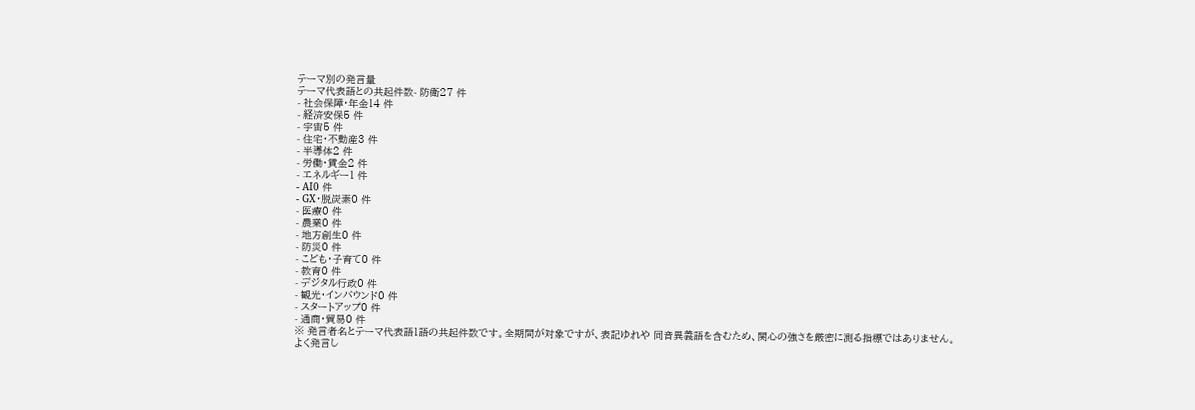テーマ別の発言量
テーマ代表語との共起件数- 防衛27 件
- 社会保障・年金14 件
- 経済安保5 件
- 宇宙5 件
- 住宅・不動産3 件
- 半導体2 件
- 労働・賃金2 件
- エネルギー1 件
- AI0 件
- GX・脱炭素0 件
- 医療0 件
- 農業0 件
- 地方創生0 件
- 防災0 件
- こども・子育て0 件
- 教育0 件
- デジタル行政0 件
- 観光・インバウンド0 件
- スタートアップ0 件
- 通商・貿易0 件
※ 発言者名とテーマ代表語1語の共起件数です。全期間が対象ですが、表記ゆれや 同音異義語を含むため、関心の強さを厳密に測る指標ではありません。
よく発言し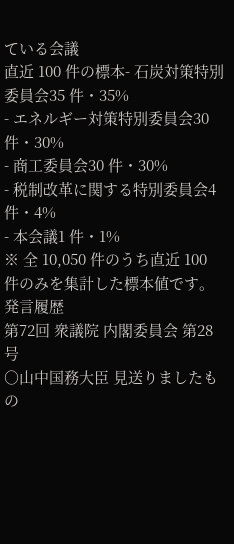ている会議
直近 100 件の標本- 石炭対策特別委員会35 件・35%
- エネルギー対策特別委員会30 件・30%
- 商工委員会30 件・30%
- 税制改革に関する特別委員会4 件・4%
- 本会議1 件・1%
※ 全 10,050 件のうち直近 100 件のみを集計した標本値です。
発言履歴
第72回 衆議院 内閣委員会 第28号
○山中国務大臣 見送りましたもの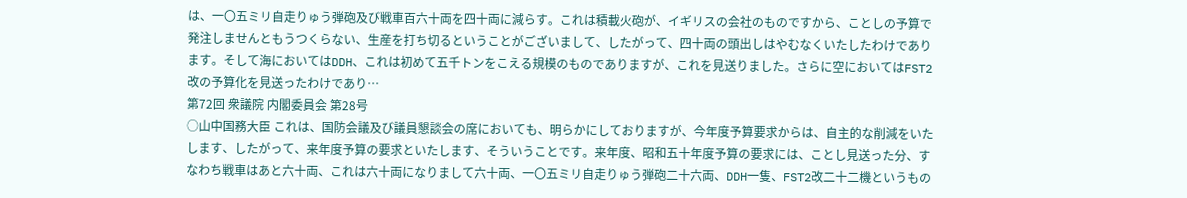は、一〇五ミリ自走りゅう弾砲及び戦車百六十両を四十両に減らす。これは積載火砲が、イギリスの会社のものですから、ことしの予算で発注しませんともうつくらない、生産を打ち切るということがございまして、したがって、四十両の頭出しはやむなくいたしたわけであります。そして海においてはDDH、これは初めて五千トンをこえる規模のものでありますが、これを見送りました。さらに空においてはFST2改の予算化を見送ったわけであり…
第72回 衆議院 内閣委員会 第28号
○山中国務大臣 これは、国防会議及び議員懇談会の席においても、明らかにしておりますが、今年度予算要求からは、自主的な削減をいたします、したがって、来年度予算の要求といたします、そういうことです。来年度、昭和五十年度予算の要求には、ことし見送った分、すなわち戦車はあと六十両、これは六十両になりまして六十両、一〇五ミリ自走りゅう弾砲二十六両、DDH一隻、FST2改二十二機というもの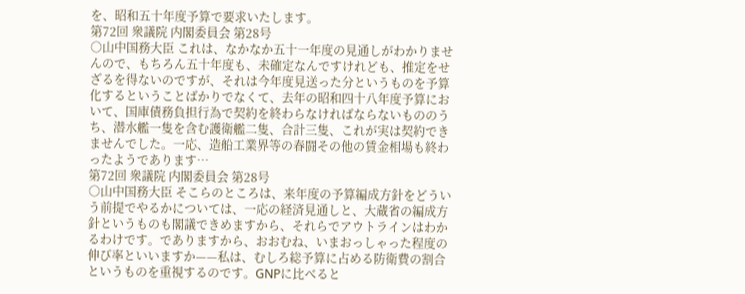を、昭和五十年度予算で要求いたします。
第72回 衆議院 内閣委員会 第28号
○山中国務大臣 これは、なかなか五十一年度の見通しがわかりませんので、もちろん五十年度も、未確定なんですけれども、推定をせざるを得ないのですが、それは今年度見送った分というものを予算化するということばかりでなくて、去年の昭和四十八年度予算において、国庫債務負担行為で契約を終わらなければならないもののうち、潜水艦一隻を含む護衛艦二隻、合計三隻、これが実は契約できませんでした。一応、造船工業界等の春闘その他の賃金相場も終わったようであります…
第72回 衆議院 内閣委員会 第28号
○山中国務大臣 そこらのところは、来年度の予算編成方針をどういう前提でやるかについては、一応の経済見通しと、大蔵省の編成方針というものも閣議できめますから、それらでアウトラインはわかるわけです。でありますから、おおむね、いまおっしゃった程度の伸び率といいますか——私は、むしろ総予算に占める防衛費の割合というものを重視するのです。GNPに比べると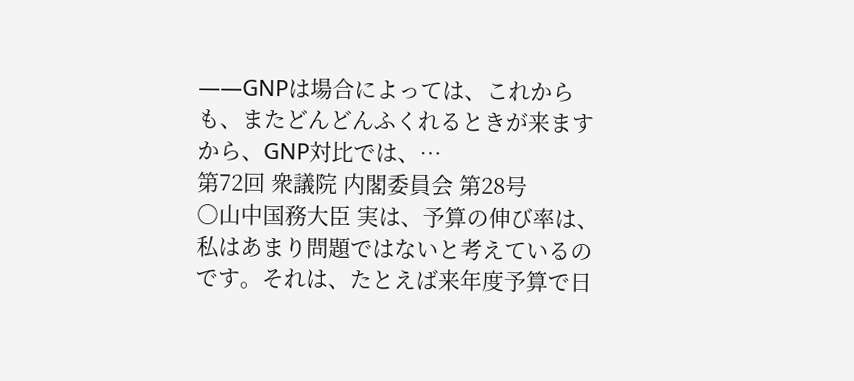——GNPは場合によっては、これからも、またどんどんふくれるときが来ますから、GNP対比では、…
第72回 衆議院 内閣委員会 第28号
○山中国務大臣 実は、予算の伸び率は、私はあまり問題ではないと考えているのです。それは、たとえば来年度予算で日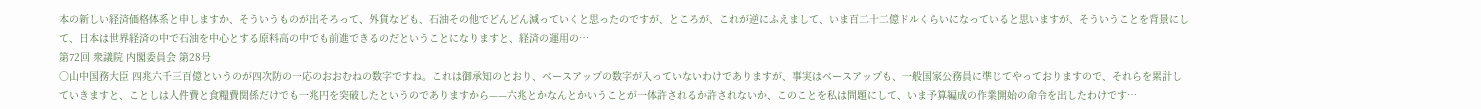本の新しい経済価格体系と申しますか、そういうものが出そろって、外貨なども、石油その他でどんどん減っていくと思ったのですが、ところが、これが逆にふえまして、いま百二十二億ドルくらいになっていると思いますが、そういうことを背景にして、日本は世界経済の中で石油を中心とする原料高の中でも前進できるのだということになりますと、経済の運用の…
第72回 衆議院 内閣委員会 第28号
○山中国務大臣 四兆六千三百億というのが四次防の一応のおおむねの数字ですね。これは御承知のとおり、ベースアップの数字が入っていないわけでありますが、事実はベースアップも、一般国家公務員に準じてやっておりますので、それらを累計していきますと、ことしは人件費と食糧費関係だけでも一兆円を突破したというのでありますから——六兆とかなんとかいうことが一体許されるか許されないか、このことを私は問題にして、いま予算編成の作業開始の命令を出したわけです…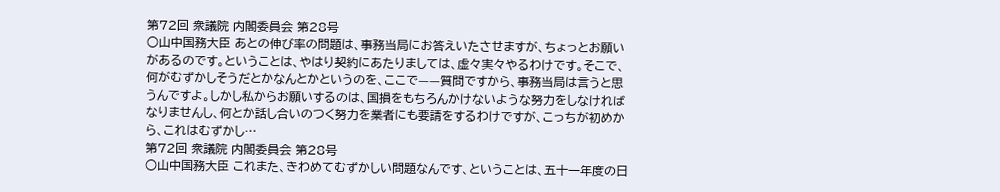第72回 衆議院 内閣委員会 第28号
○山中国務大臣 あとの伸び率の問題は、事務当局にお答えいたさせますが、ちょっとお願いがあるのです。ということは、やはり契約にあたりましては、虚々実々やるわけです。そこで、何がむずかしそうだとかなんとかというのを、ここで——質問ですから、事務当局は言うと思うんですよ。しかし私からお願いするのは、国損をもちろんかけないような努力をしなければなりませんし、何とか話し合いのつく努力を業者にも要請をするわけですが、こっちが初めから、これはむずかし…
第72回 衆議院 内閣委員会 第28号
○山中国務大臣 これまた、きわめてむずかしい問題なんです、ということは、五十一年度の日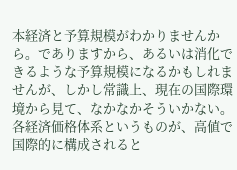本経済と予算規模がわかりませんから。でありますから、あるいは消化できるような予算規模になるかもしれませんが、しかし常識上、現在の国際環境から見て、なかなかそういかない。各経済価格体系というものが、高値で国際的に構成されると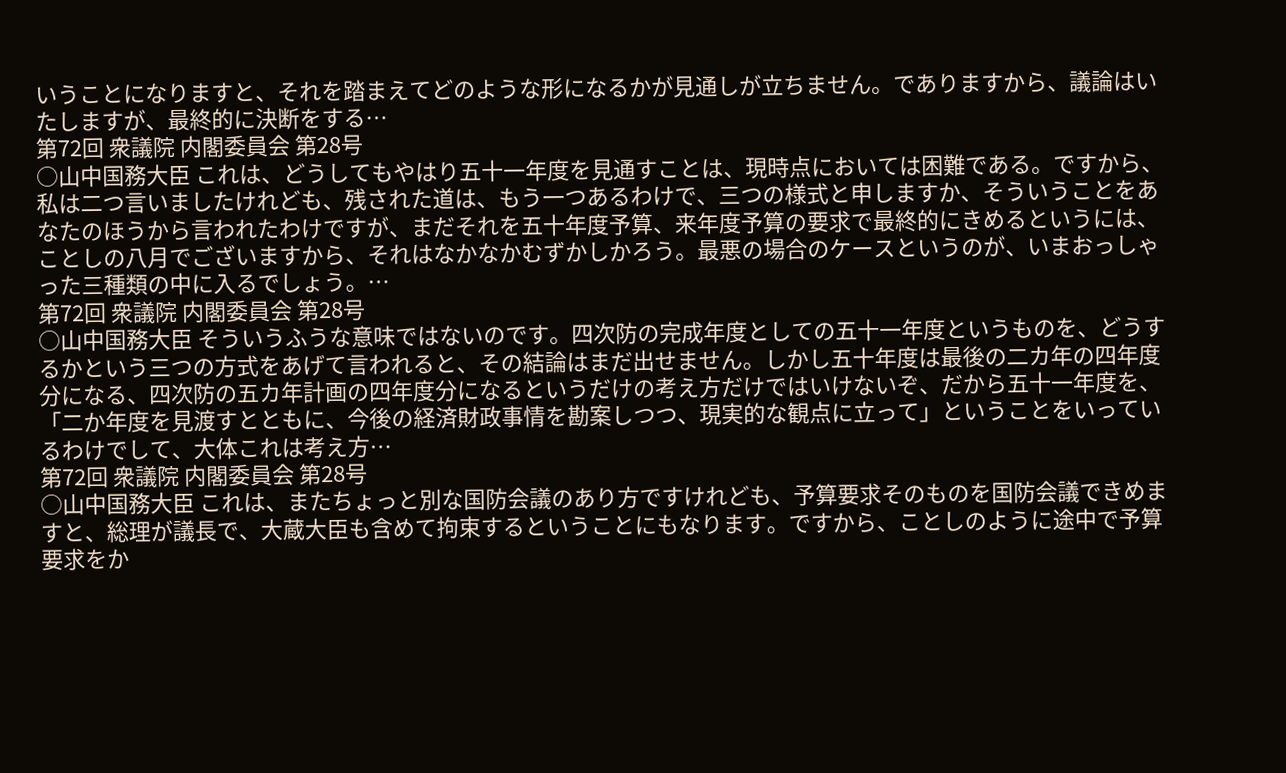いうことになりますと、それを踏まえてどのような形になるかが見通しが立ちません。でありますから、議論はいたしますが、最終的に決断をする…
第72回 衆議院 内閣委員会 第28号
○山中国務大臣 これは、どうしてもやはり五十一年度を見通すことは、現時点においては困難である。ですから、私は二つ言いましたけれども、残された道は、もう一つあるわけで、三つの様式と申しますか、そういうことをあなたのほうから言われたわけですが、まだそれを五十年度予算、来年度予算の要求で最終的にきめるというには、ことしの八月でございますから、それはなかなかむずかしかろう。最悪の場合のケースというのが、いまおっしゃった三種類の中に入るでしょう。…
第72回 衆議院 内閣委員会 第28号
○山中国務大臣 そういうふうな意味ではないのです。四次防の完成年度としての五十一年度というものを、どうするかという三つの方式をあげて言われると、その結論はまだ出せません。しかし五十年度は最後の二カ年の四年度分になる、四次防の五カ年計画の四年度分になるというだけの考え方だけではいけないぞ、だから五十一年度を、「二か年度を見渡すとともに、今後の経済財政事情を勘案しつつ、現実的な観点に立って」ということをいっているわけでして、大体これは考え方…
第72回 衆議院 内閣委員会 第28号
○山中国務大臣 これは、またちょっと別な国防会議のあり方ですけれども、予算要求そのものを国防会議できめますと、総理が議長で、大蔵大臣も含めて拘束するということにもなります。ですから、ことしのように途中で予算要求をか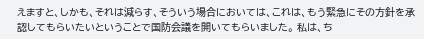えますと、しかも、それは減らす、そういう場合においては、これは、もう緊急にその方針を承認してもらいたいということで国防会議を開いてもらいました。 私は、ち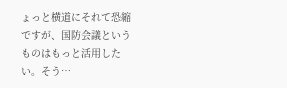ょっと横道にそれて恐縮ですが、国防会議というものはもっと活用したい。そう…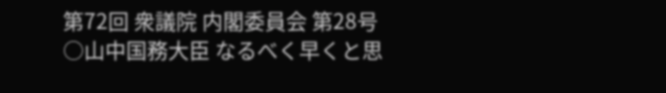第72回 衆議院 内閣委員会 第28号
○山中国務大臣 なるべく早くと思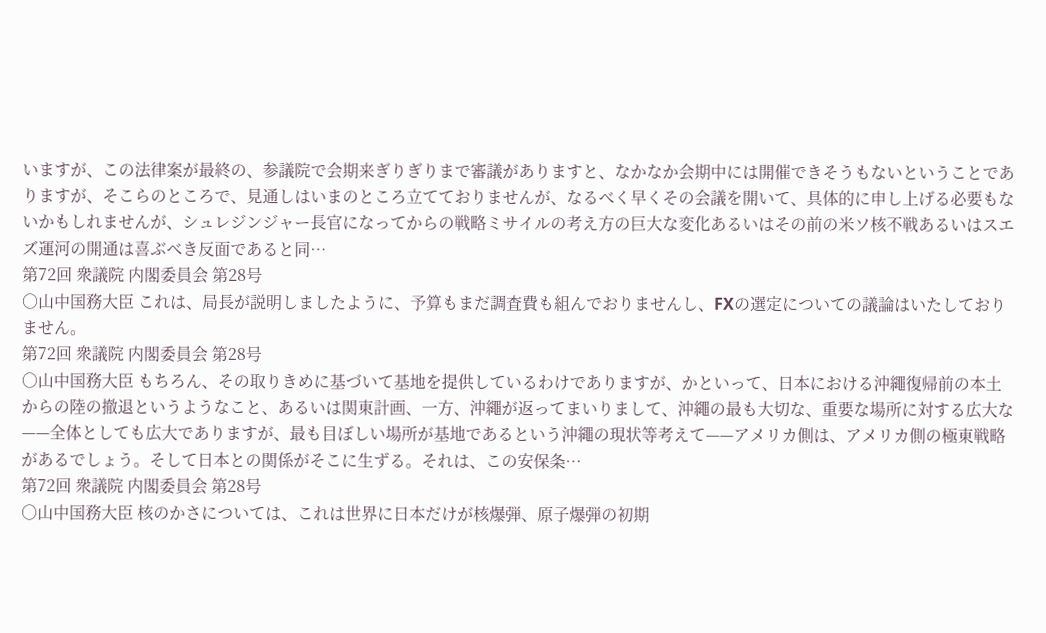いますが、この法律案が最終の、参議院で会期来ぎりぎりまで審議がありますと、なかなか会期中には開催できそうもないということでありますが、そこらのところで、見通しはいまのところ立てておりませんが、なるべく早くその会議を開いて、具体的に申し上げる必要もないかもしれませんが、シュレジンジャー長官になってからの戦略ミサイルの考え方の巨大な変化あるいはその前の米ソ核不戦あるいはスエズ運河の開通は喜ぶべき反面であると同…
第72回 衆議院 内閣委員会 第28号
○山中国務大臣 これは、局長が説明しましたように、予算もまだ調査費も組んでおりませんし、FXの選定についての議論はいたしておりません。
第72回 衆議院 内閣委員会 第28号
○山中国務大臣 もちろん、その取りきめに基づいて基地を提供しているわけでありますが、かといって、日本における沖繩復帰前の本土からの陸の撤退というようなこと、あるいは関東計画、一方、沖繩が返ってまいりまして、沖繩の最も大切な、重要な場所に対する広大な——全体としても広大でありますが、最も目ぼしい場所が基地であるという沖繩の現状等考えて——アメリカ側は、アメリカ側の極東戦略があるでしょう。そして日本との関係がそこに生ずる。それは、この安保条…
第72回 衆議院 内閣委員会 第28号
○山中国務大臣 核のかさについては、これは世界に日本だけが核爆弾、原子爆弾の初期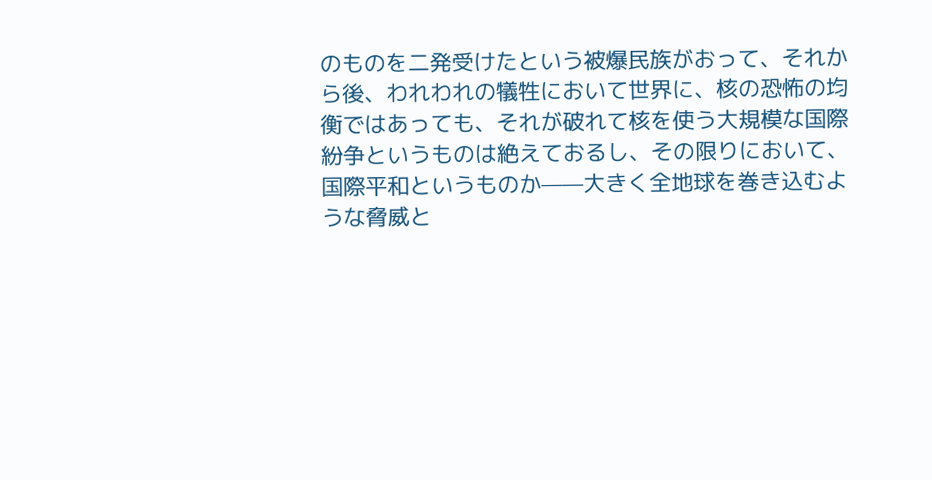のものを二発受けたという被爆民族がおって、それから後、われわれの犠牲において世界に、核の恐怖の均衡ではあっても、それが破れて核を使う大規模な国際紛争というものは絶えておるし、その限りにおいて、国際平和というものか——大きく全地球を巻き込むような脅威と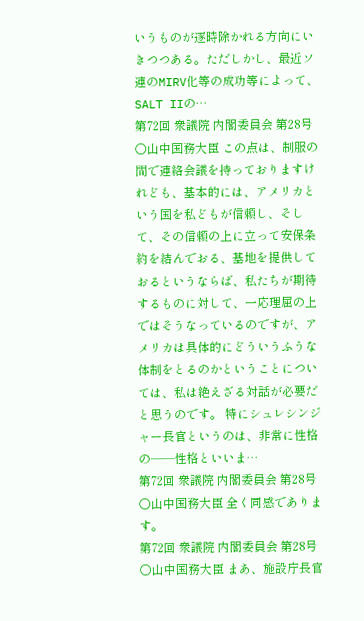いうものが逐時除かれる方向にいきつつある。ただしかし、最近ソ連のMIRV化等の成功等によって、SALT IIの…
第72回 衆議院 内閣委員会 第28号
○山中国務大臣 この点は、制服の間で連絡会議を持っておりますけれども、基本的には、アメリカという国を私どもが信頼し、そして、その信頼の上に立って安保条約を結んでおる、基地を提供しておるというならば、私たちが期待するものに対して、一応理屈の上ではそうなっているのですが、アメリカは具体的にどういうふうな体制をとるのかということについては、私は絶えざる対話が必要だと思うのです。 特にシュレシンジャー長官というのは、非常に性格の——性格といいま…
第72回 衆議院 内閣委員会 第28号
○山中国務大臣 全く同感であります。
第72回 衆議院 内閣委員会 第28号
○山中国務大臣 まあ、施設庁長官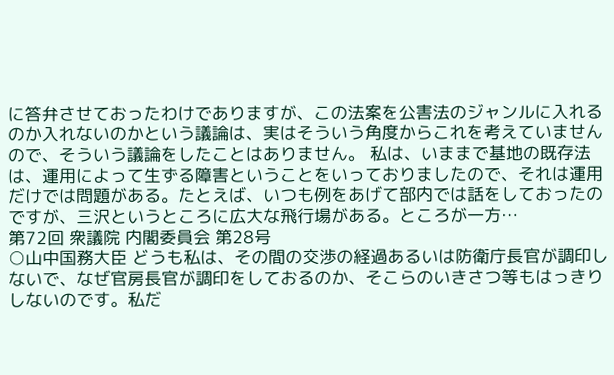に答弁させておったわけでありますが、この法案を公害法のジャンルに入れるのか入れないのかという議論は、実はそういう角度からこれを考えていませんので、そういう議論をしたことはありません。 私は、いままで基地の既存法は、運用によって生ずる障害ということをいっておりましたので、それは運用だけでは問題がある。たとえば、いつも例をあげて部内では話をしておったのですが、三沢というところに広大な飛行場がある。ところが一方…
第72回 衆議院 内閣委員会 第28号
○山中国務大臣 どうも私は、その間の交渉の経過あるいは防衛庁長官が調印しないで、なぜ官房長官が調印をしておるのか、そこらのいきさつ等もはっきりしないのです。私だ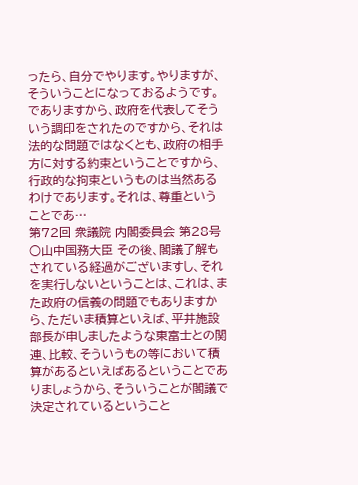ったら、自分でやります。やりますが、そういうことになっておるようです。でありますから、政府を代表してそういう調印をされたのですから、それは法的な問題ではなくとも、政府の相手方に対する約束ということですから、行政的な拘束というものは当然あるわけであります。それは、尊重ということであ…
第72回 衆議院 内閣委員会 第28号
○山中国務大臣 その後、閣議了解もされている経過がございますし、それを実行しないということは、これは、また政府の信義の問題でもありますから、ただいま積算といえば、平井施設部長が申しましたような東富士との関連、比較、そういうもの等において積算があるといえばあるということでありましょうから、そういうことが閣議で決定されているということ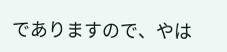でありますので、やは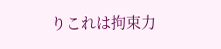りこれは拘束力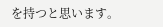を持つと思います。